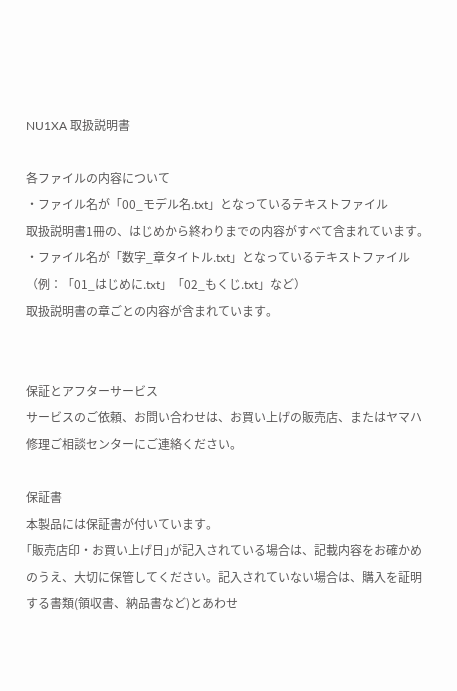NU1XA 取扱説明書

各ファイルの内容について
・ファイル名が「00_モデル名.txt」となっているテキストファイル
取扱説明書1冊の、はじめから終わりまでの内容がすべて含まれています。
・ファイル名が「数字_章タイトル.txt」となっているテキストファイル（例：「01_はじめに.txt」「02_もくじ.txt」など）
取扱説明書の章ごとの内容が含まれています。


保証とアフターサービス
サービスのご依頼、お問い合わせは、お買い上げの販売店、またはヤマハ修理ご相談センターにご連絡ください。

保証書
本製品には保証書が付いています。
｢販売店印・お買い上げ日｣が記入されている場合は、記載内容をお確かめのうえ、大切に保管してください。記入されていない場合は、購入を証明する書類(領収書、納品書など)とあわせ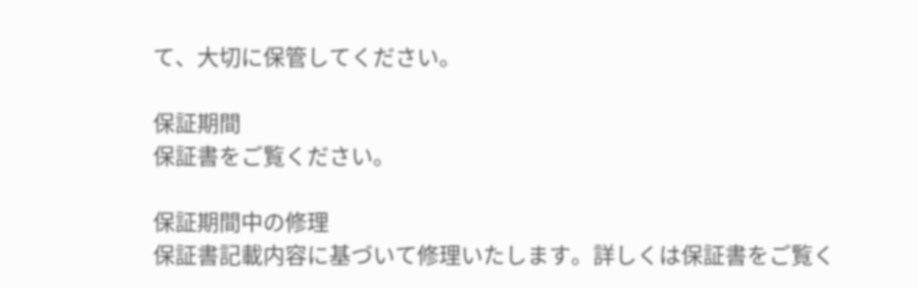て、大切に保管してください。

保証期間
保証書をご覧ください。

保証期間中の修理
保証書記載内容に基づいて修理いたします。詳しくは保証書をご覧く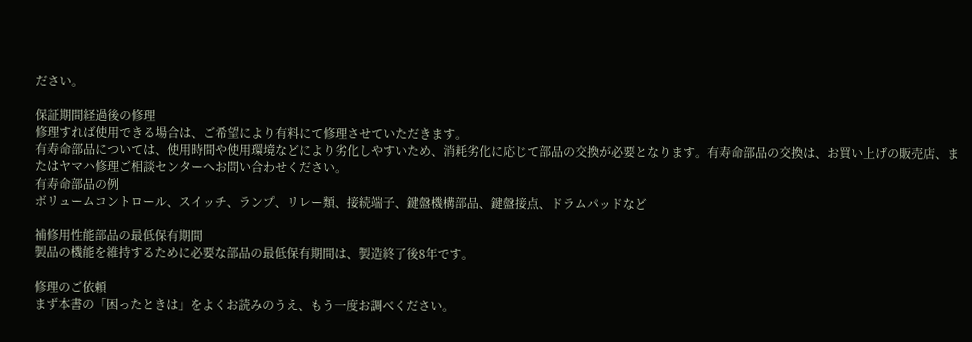ださい。

保証期間経過後の修理
修理すれば使用できる場合は、ご希望により有料にて修理させていただきます。
有寿命部品については、使用時間や使用環境などにより劣化しやすいため、消耗劣化に応じて部品の交換が必要となります。有寿命部品の交換は、お買い上げの販売店、またはヤマハ修理ご相談センターへお問い合わせください。
有寿命部品の例
ボリュームコントロール、スイッチ、ランプ、リレー類、接続端子、鍵盤機構部品、鍵盤接点、ドラムパッドなど

補修用性能部品の最低保有期間
製品の機能を維持するために必要な部品の最低保有期間は、製造終了後8年です。

修理のご依頼
まず本書の「困ったときは」をよくお読みのうえ、もう一度お調べください。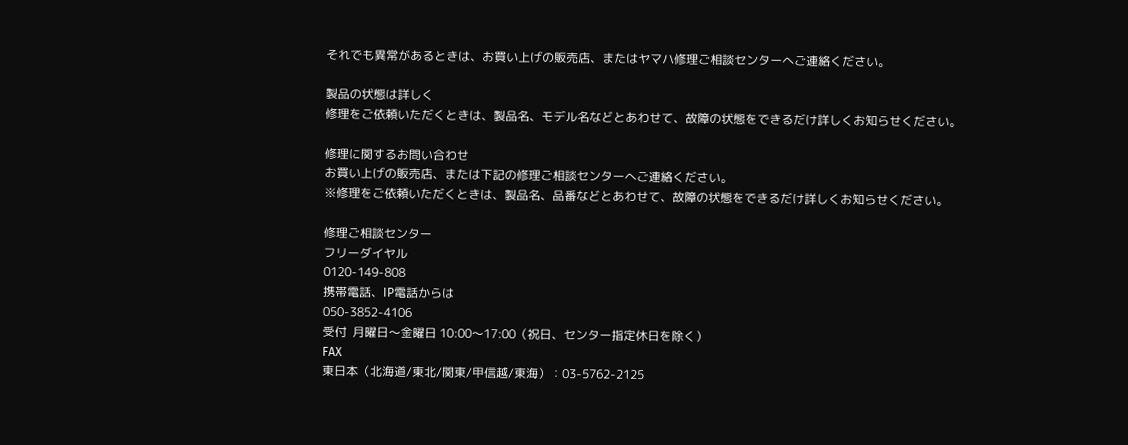それでも異常があるときは、お買い上げの販売店、またはヤマハ修理ご相談センターへご連絡ください。

製品の状態は詳しく
修理をご依頼いただくときは、製品名、モデル名などとあわせて、故障の状態をできるだけ詳しくお知らせください。

修理に関するお問い合わせ
お買い上げの販売店、または下記の修理ご相談センターへご連絡ください。
※修理をご依頼いただくときは、製品名、品番などとあわせて、故障の状態をできるだけ詳しくお知らせください。

修理ご相談センター
フリーダイヤル
0120-149-808
携帯電話、IP電話からは
050-3852-4106
受付  月曜日～金曜日 10:00～17:00（祝日、センター指定休日を除く）
FAX
東日本（北海道/東北/関東/甲信越/東海）：03-5762-2125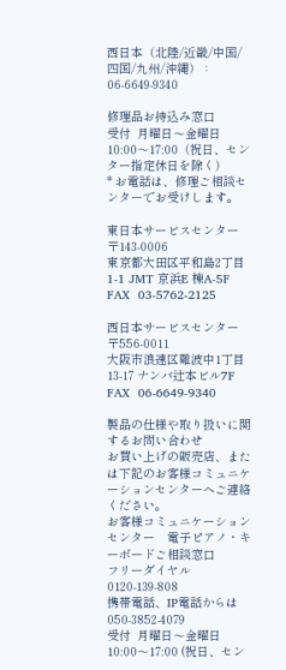西日本（北陸/近畿/中国/四国/九州/沖縄）：06-6649-9340

修理品お持込み窓口
受付  月曜日～金曜日 10:00～17:00（祝日、センター指定休日を除く）
* お電話は、修理ご相談センターでお受けします。

東日本サービスセンター
〒143-0006
東京都大田区平和島2丁目1-1 JMT 京浜E 棟A-5F
FAX  03-5762-2125

西日本サービスセンター
〒556-0011
大阪市浪速区難波中1丁目13-17 ナンバ辻本ビル7F
FAX  06-6649-9340

製品の仕様や取り扱いに関するお問い合わせ
お買い上げの販売店、または下記のお客様コミュニケーションセンターへご連絡ください。
お客様コミュニケーションセンター　電子ピアノ・キーボードご相談窓口
フリーダイヤル
0120-139-808
携帯電話、IP電話からは
050-3852-4079
受付  月曜日～金曜日　10:00～17:00 (祝日、セン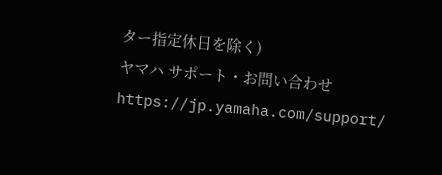ター指定休日を除く)
ヤマハ サポート・お問い合わせ
https://jp.yamaha.com/support/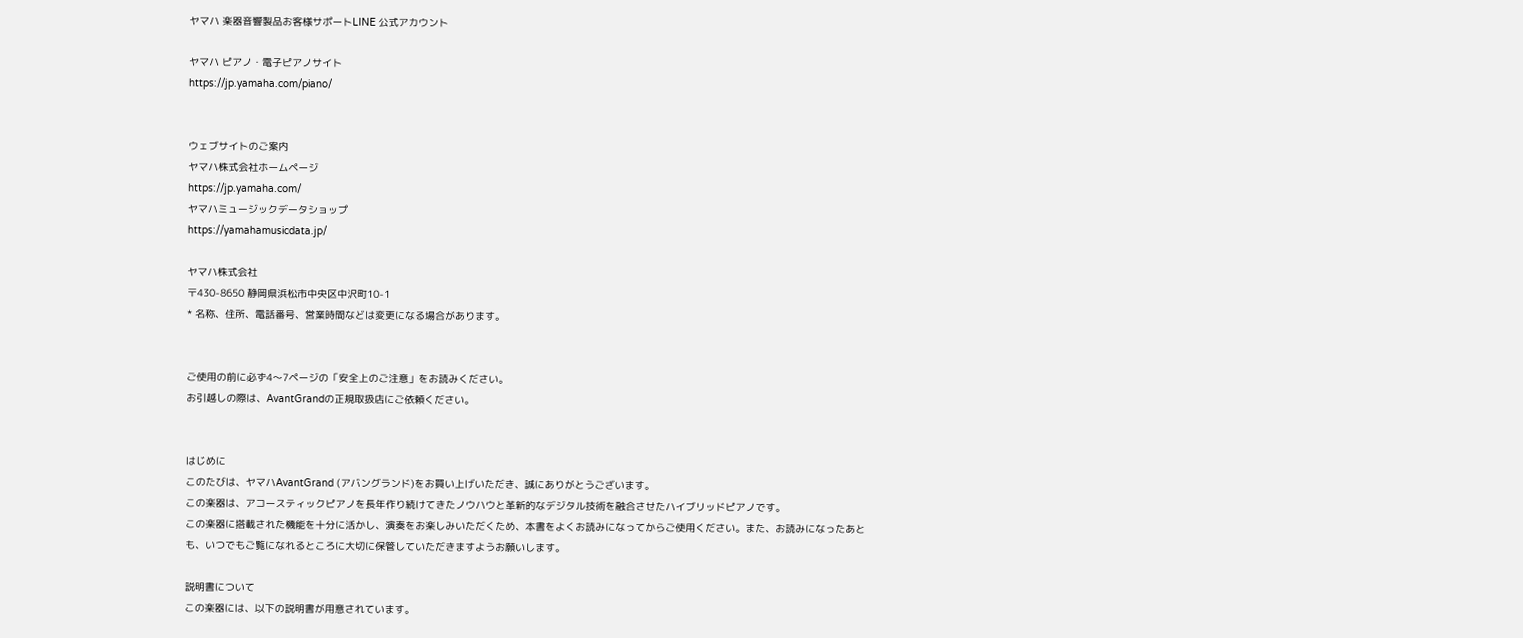ヤマハ 楽器音響製品お客様サポートLINE 公式アカウント

ヤマハ ピアノ・電子ピアノサイト
https://jp.yamaha.com/piano/


ウェブサイトのご案内
ヤマハ株式会社ホームページ
https://jp.yamaha.com/
ヤマハミュージックデータショップ
https://yamahamusicdata.jp/

ヤマハ株式会社
〒430-8650 静岡県浜松市中央区中沢町10-1
* 名称、住所、電話番号、営業時間などは変更になる場合があります。


ご使用の前に必ず4～7ページの「安全上のご注意」をお読みください。
お引越しの際は、AvantGrandの正規取扱店にご依頼ください。


はじめに
このたびは、ヤマハAvantGrand (アバングランド)をお買い上げいただき、誠にありがとうございます。
この楽器は、アコースティックピアノを長年作り続けてきたノウハウと革新的なデジタル技術を融合させたハイブリッドピアノです。
この楽器に搭載された機能を十分に活かし、演奏をお楽しみいただくため、本書をよくお読みになってからご使用ください。また、お読みになったあとも、いつでもご覧になれるところに大切に保管していただきますようお願いします。

説明書について
この楽器には、以下の説明書が用意されています。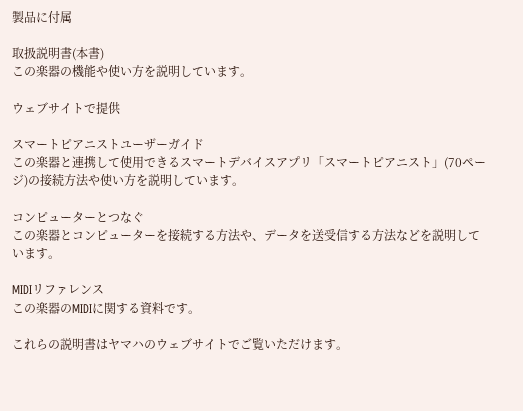製品に付属

取扱説明書(本書)
この楽器の機能や使い方を説明しています。

ウェブサイトで提供

スマートピアニストユーザーガイド
この楽器と連携して使用できるスマートデバイスアプリ「スマートピアニスト」(70ページ)の接続方法や使い方を説明しています。

コンピューターとつなぐ
この楽器とコンピューターを接続する方法や、データを送受信する方法などを説明しています。

MIDIリファレンス
この楽器のMIDIに関する資料です。

これらの説明書はヤマハのウェブサイトでご覧いただけます。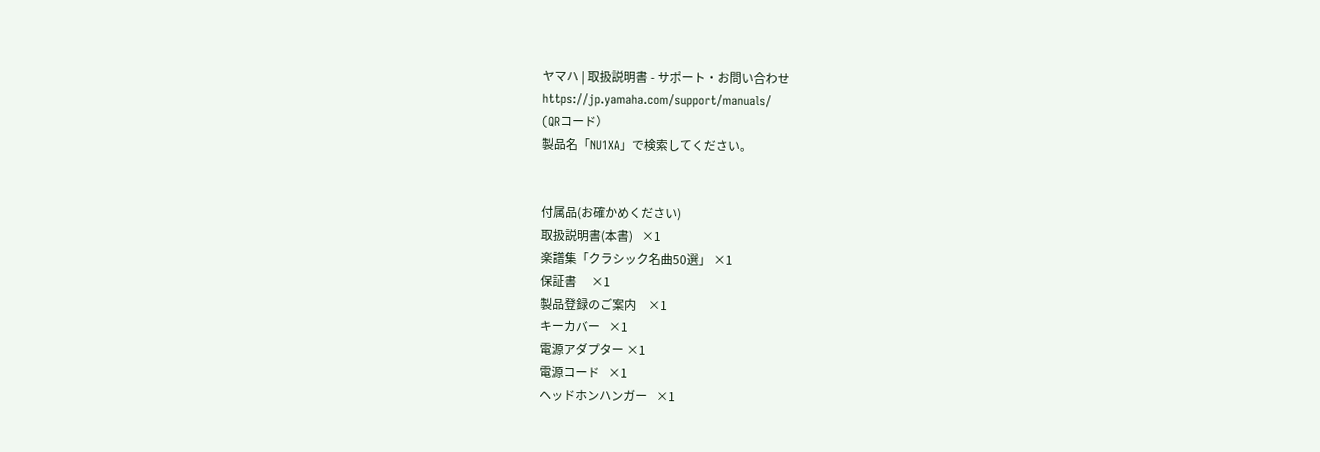ヤマハ | 取扱説明書 - サポート・お問い合わせ
https://jp.yamaha.com/support/manuals/
(QRコード）
製品名「NU1XA」で検索してください。


付属品(お確かめください)
取扱説明書(本書)   ×1
楽譜集「クラシック名曲50選」 ×1
保証書     ×1
製品登録のご案内    ×1
キーカバー   ×1
電源アダプター ×1
電源コード   ×1
ヘッドホンハンガー   ×1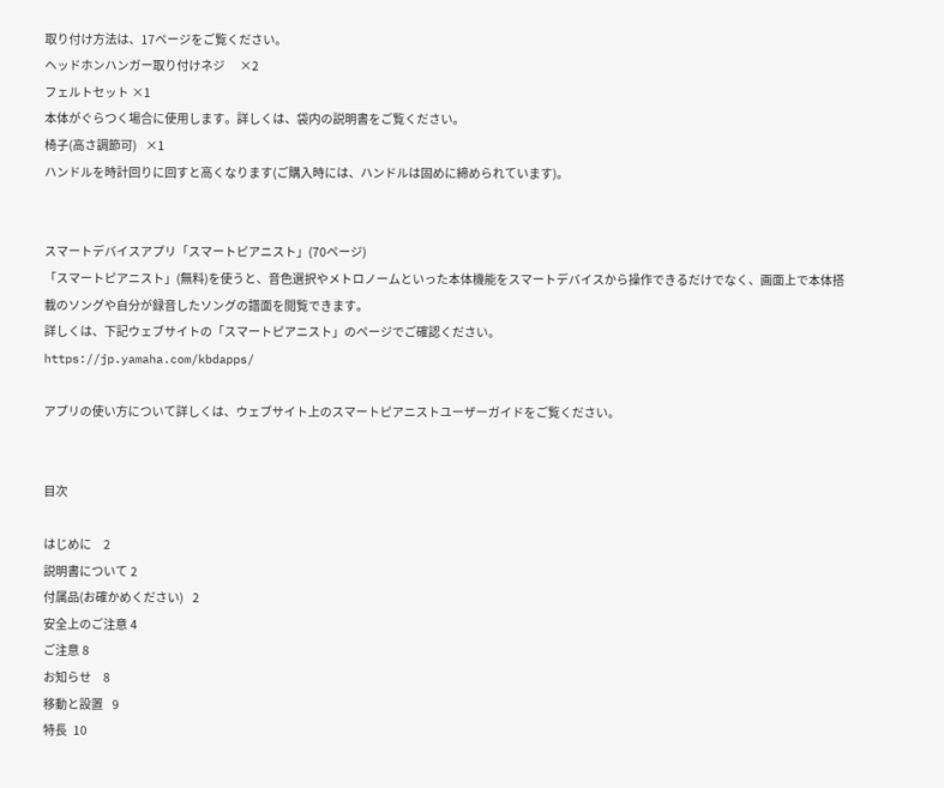取り付け方法は、17ページをご覧ください。
ヘッドホンハンガー取り付けネジ     ×2
フェルトセット ×1
本体がぐらつく場合に使用します。詳しくは、袋内の説明書をご覧ください。
椅子(高さ調節可)   ×1
ハンドルを時計回りに回すと高くなります(ご購入時には、ハンドルは固めに締められています)。


スマートデバイスアプリ「スマートピアニスト」(70ページ)
「スマートピアニスト」(無料)を使うと、音色選択やメトロノームといった本体機能をスマートデバイスから操作できるだけでなく、画面上で本体搭載のソングや自分が録音したソングの譜面を閲覧できます。
詳しくは、下記ウェブサイトの「スマートピアニスト」のページでご確認ください。
https://jp.yamaha.com/kbdapps/

アプリの使い方について詳しくは、ウェブサイト上のスマートピアニストユーザーガイドをご覧ください。


目次

はじめに    2
説明書について 2
付属品(お確かめください)   2
安全上のご注意 4
ご注意 8
お知らせ    8
移動と設置   9
特長  10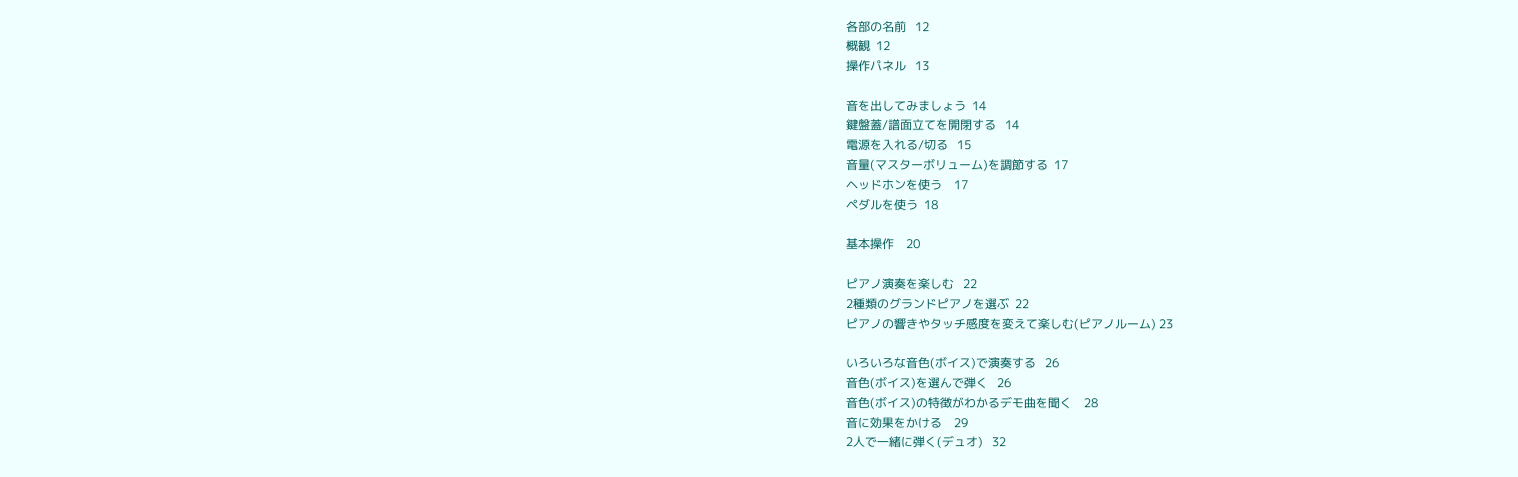各部の名前   12
概観  12
操作パネル   13

音を出してみましょう  14
鍵盤蓋/譜面立てを開閉する   14
電源を入れる/切る   15
音量(マスターボリューム)を調節する  17
ヘッドホンを使う    17
ペダルを使う  18

基本操作    20

ピアノ演奏を楽しむ   22
2種類のグランドピアノを選ぶ  22
ピアノの響きやタッチ感度を変えて楽しむ(ピアノルーム) 23

いろいろな音色(ボイス)で演奏する   26
音色(ボイス)を選んで弾く   26
音色(ボイス)の特徴がわかるデモ曲を聞く    28
音に効果をかける    29
2人で一緒に弾く(デュオ)   32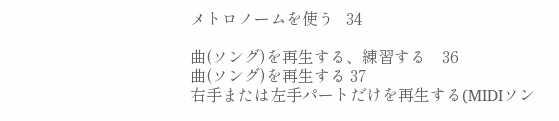メトロノームを使う   34

曲(ソング)を再生する、練習する    36
曲(ソング)を再生する 37
右手または左手パートだけを再生する(MIDIソン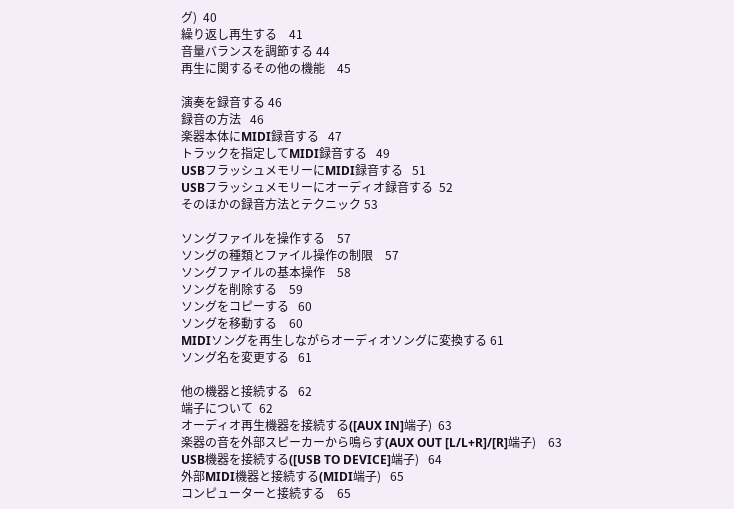グ)  40
繰り返し再生する    41
音量バランスを調節する 44
再生に関するその他の機能    45

演奏を録音する 46
録音の方法   46
楽器本体にMIDI録音する   47
トラックを指定してMIDI録音する   49
USBフラッシュメモリーにMIDI録音する   51
USBフラッシュメモリーにオーディオ録音する  52
そのほかの録音方法とテクニック 53

ソングファイルを操作する    57
ソングの種類とファイル操作の制限    57
ソングファイルの基本操作    58
ソングを削除する    59
ソングをコピーする   60
ソングを移動する    60
MIDIソングを再生しながらオーディオソングに変換する 61
ソング名を変更する   61

他の機器と接続する   62
端子について  62
オーディオ再生機器を接続する([AUX IN]端子)  63
楽器の音を外部スピーカーから鳴らす(AUX OUT [L/L+R]/[R]端子)    63
USB機器を接続する([USB TO DEVICE]端子)   64
外部MIDI機器と接続する(MIDI端子)   65
コンピューターと接続する    65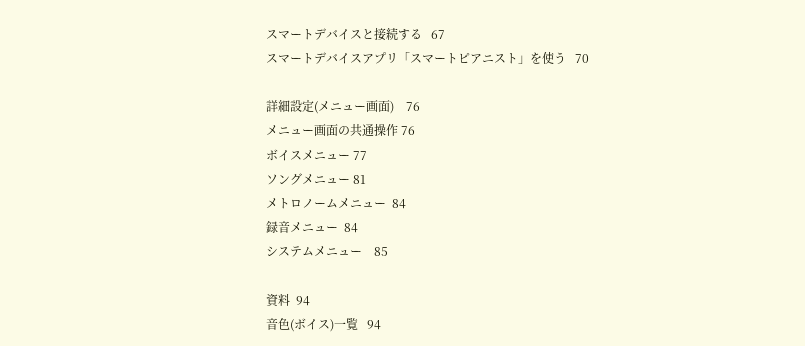スマートデバイスと接続する   67
スマートデバイスアプリ「スマートピアニスト」を使う   70

詳細設定(メニュー画面)    76
メニュー画面の共通操作 76
ボイスメニュー 77
ソングメニュー 81
メトロノームメニュー  84
録音メニュー  84
システムメニュー    85

資料  94
音色(ボイス)一覧   94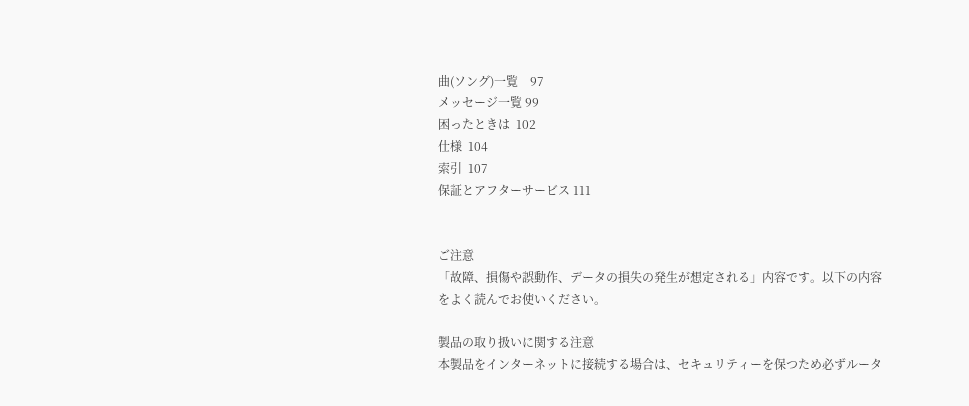曲(ソング)一覧    97
メッセージ一覧 99
困ったときは  102
仕様  104
索引  107
保証とアフターサービス 111


ご注意
「故障、損傷や誤動作、データの損失の発生が想定される」内容です。以下の内容をよく読んでお使いください。

製品の取り扱いに関する注意
本製品をインターネットに接続する場合は、セキュリティーを保つため必ずルータ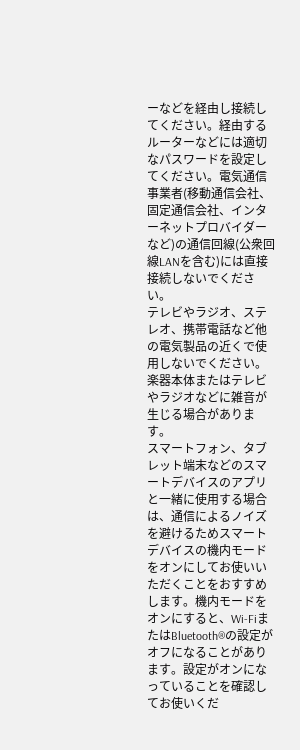ーなどを経由し接続してください。経由するルーターなどには適切なパスワードを設定してください。電気通信事業者(移動通信会社、固定通信会社、インターネットプロバイダーなど)の通信回線(公衆回線LANを含む)には直接接続しないでください。
テレビやラジオ、ステレオ、携帯電話など他の電気製品の近くで使用しないでください。楽器本体またはテレビやラジオなどに雑音が生じる場合があります。
スマートフォン、タブレット端末などのスマートデバイスのアプリと一緒に使用する場合は、通信によるノイズを避けるためスマートデバイスの機内モードをオンにしてお使いいただくことをおすすめします。機内モードをオンにすると、Wi-FiまたはBluetooth®の設定がオフになることがあります。設定がオンになっていることを確認してお使いくだ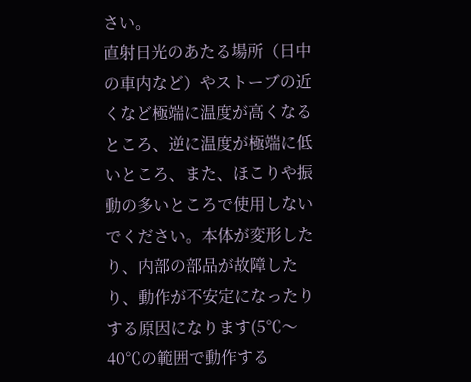さい。
直射日光のあたる場所（日中の車内など）やストーブの近くなど極端に温度が高くなるところ、逆に温度が極端に低いところ、また、ほこりや振動の多いところで使用しないでください。本体が変形したり、内部の部品が故障したり、動作が不安定になったりする原因になります(5℃～40℃の範囲で動作する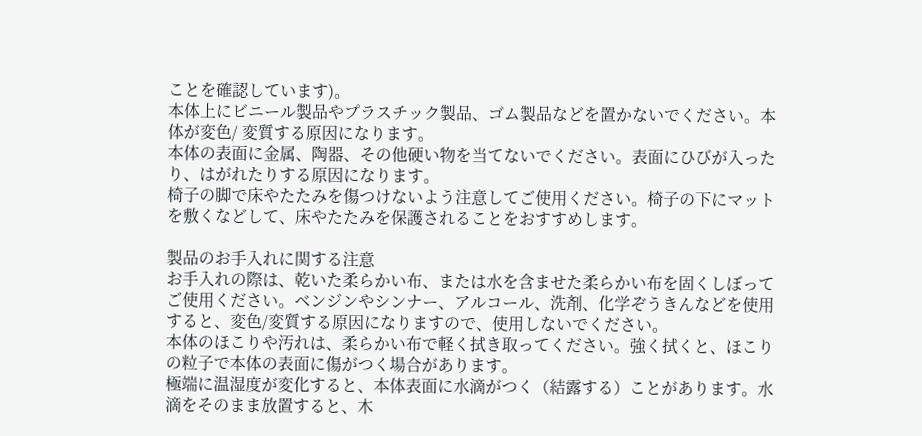ことを確認しています)。
本体上にビニール製品やプラスチック製品、ゴム製品などを置かないでください。本体が変色/ 変質する原因になります。
本体の表面に金属、陶器、その他硬い物を当てないでください。表面にひびが入ったり、はがれたりする原因になります。
椅子の脚で床やたたみを傷つけないよう注意してご使用ください。椅子の下にマットを敷くなどして、床やたたみを保護されることをおすすめします。

製品のお手入れに関する注意
お手入れの際は、乾いた柔らかい布、または水を含ませた柔らかい布を固くしぼってご使用ください。ベンジンやシンナー、アルコール、洗剤、化学ぞうきんなどを使用すると、変色/変質する原因になりますので、使用しないでください。
本体のほこりや汚れは、柔らかい布で軽く拭き取ってください。強く拭くと、ほこりの粒子で本体の表面に傷がつく場合があります。
極端に温湿度が変化すると、本体表面に水滴がつく（結露する）ことがあります。水滴をそのまま放置すると、木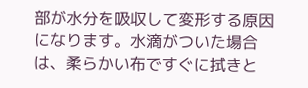部が水分を吸収して変形する原因になります。水滴がついた場合は、柔らかい布ですぐに拭きと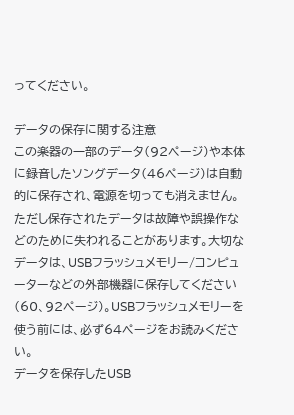ってください。

データの保存に関する注意
この楽器の一部のデータ(92ページ)や本体に録音したソングデータ(46ページ)は自動的に保存され、電源を切っても消えません。ただし保存されたデータは故障や誤操作などのために失われることがあります。大切なデータは、USBフラッシュメモリー/コンピューターなどの外部機器に保存してください(60、92ページ)。USBフラッシュメモリーを使う前には、必ず64ページをお読みください。
データを保存したUSB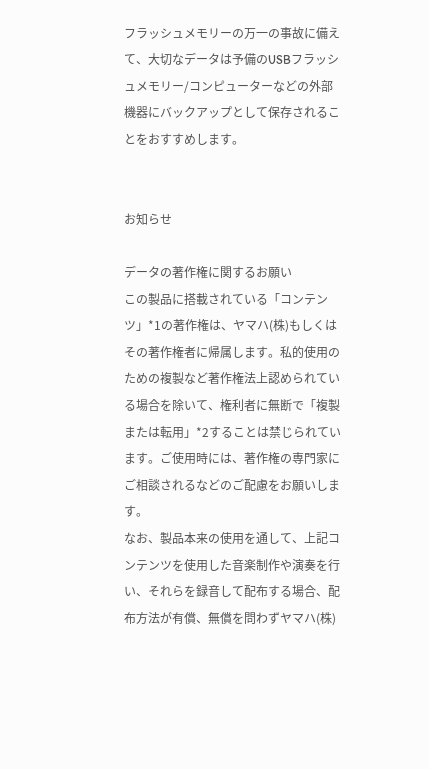フラッシュメモリーの万一の事故に備えて、大切なデータは予備のUSBフラッシュメモリー/コンピューターなどの外部機器にバックアップとして保存されることをおすすめします。


お知らせ

データの著作権に関するお願い
この製品に搭載されている「コンテンツ」*1の著作権は、ヤマハ(株)もしくはその著作権者に帰属します。私的使用のための複製など著作権法上認められている場合を除いて、権利者に無断で「複製または転用」*2することは禁じられています。ご使用時には、著作権の専門家にご相談されるなどのご配慮をお願いします。
なお、製品本来の使用を通して、上記コンテンツを使用した音楽制作や演奏を行い、それらを録音して配布する場合、配布方法が有償、無償を問わずヤマハ(株)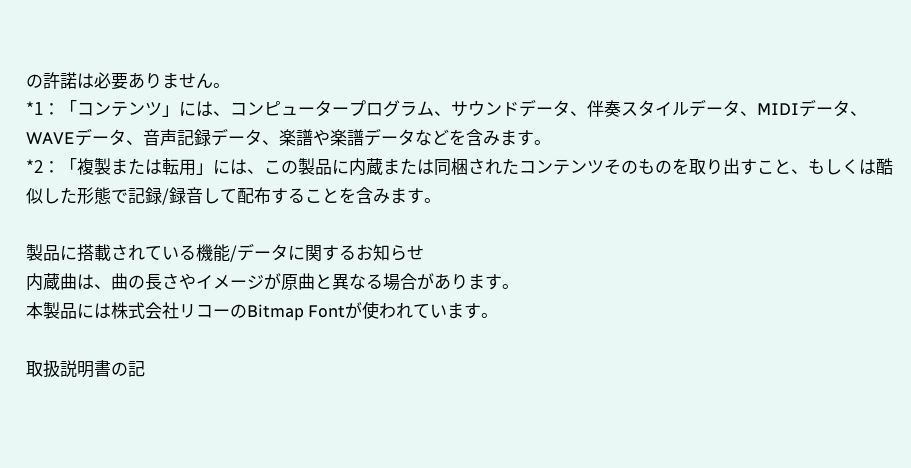の許諾は必要ありません。
*1：「コンテンツ」には、コンピュータープログラム、サウンドデータ、伴奏スタイルデータ、MIDIデータ、WAVEデータ、音声記録データ、楽譜や楽譜データなどを含みます。
*2：「複製または転用」には、この製品に内蔵または同梱されたコンテンツそのものを取り出すこと、もしくは酷似した形態で記録/録音して配布することを含みます。

製品に搭載されている機能/データに関するお知らせ
内蔵曲は、曲の長さやイメージが原曲と異なる場合があります。
本製品には株式会社リコーのBitmap Fontが使われています。

取扱説明書の記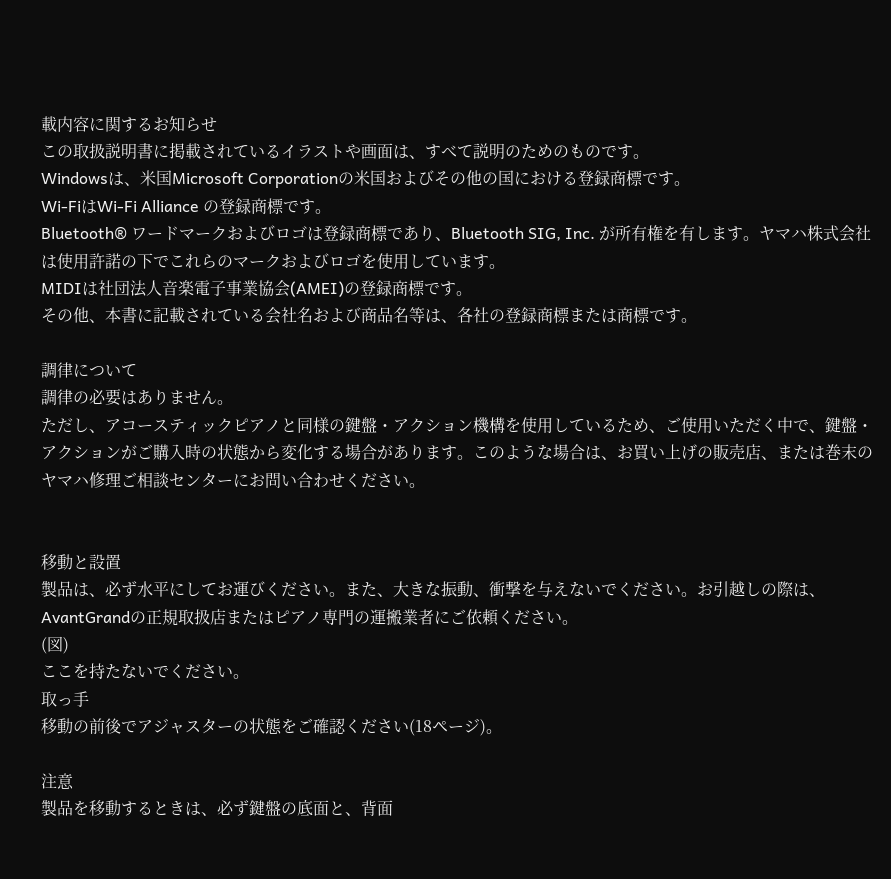載内容に関するお知らせ
この取扱説明書に掲載されているイラストや画面は、すべて説明のためのものです。
Windowsは、米国Microsoft Corporationの米国およびその他の国における登録商標です。
Wi-FiはWi-Fi Alliance の登録商標です。
Bluetooth® ワードマークおよびロゴは登録商標であり、Bluetooth SIG, Inc. が所有権を有します。ヤマハ株式会社は使用許諾の下でこれらのマークおよびロゴを使用しています。
MIDIは社団法人音楽電子事業協会(AMEI)の登録商標です。
その他、本書に記載されている会社名および商品名等は、各社の登録商標または商標です。

調律について
調律の必要はありません。
ただし、アコースティックピアノと同様の鍵盤・アクション機構を使用しているため、ご使用いただく中で、鍵盤・アクションがご購入時の状態から変化する場合があります。このような場合は、お買い上げの販売店、または巻末のヤマハ修理ご相談センターにお問い合わせください。


移動と設置
製品は、必ず水平にしてお運びください。また、大きな振動、衝撃を与えないでください。お引越しの際は、AvantGrandの正規取扱店またはピアノ専門の運搬業者にご依頼ください。
(図)
ここを持たないでください。
取っ手
移動の前後でアジャスターの状態をご確認ください(18ページ)。

注意
製品を移動するときは、必ず鍵盤の底面と、背面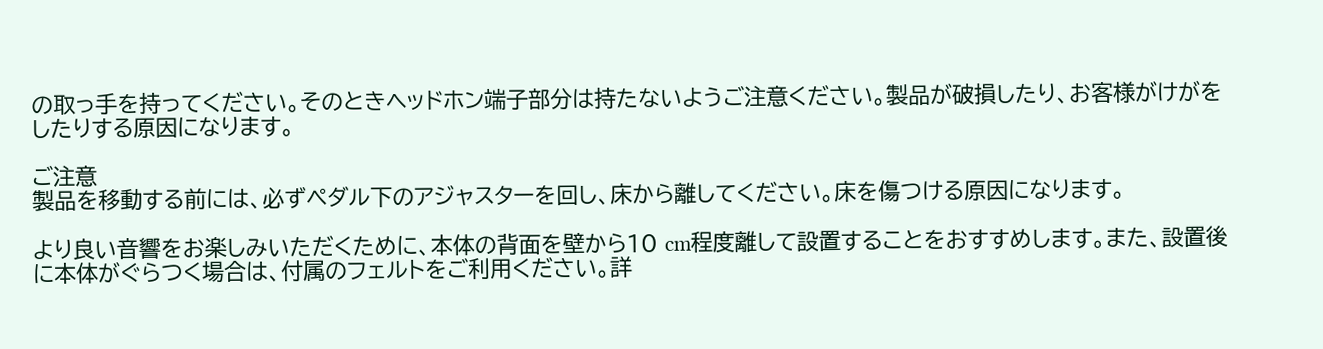の取っ手を持ってください。そのときヘッドホン端子部分は持たないようご注意ください。製品が破損したり、お客様がけがをしたりする原因になります。

ご注意
製品を移動する前には、必ずペダル下のアジャスターを回し、床から離してください。床を傷つける原因になります。

より良い音響をお楽しみいただくために、本体の背面を壁から10 cm程度離して設置することをおすすめします。また、設置後に本体がぐらつく場合は、付属のフェルトをご利用ください。詳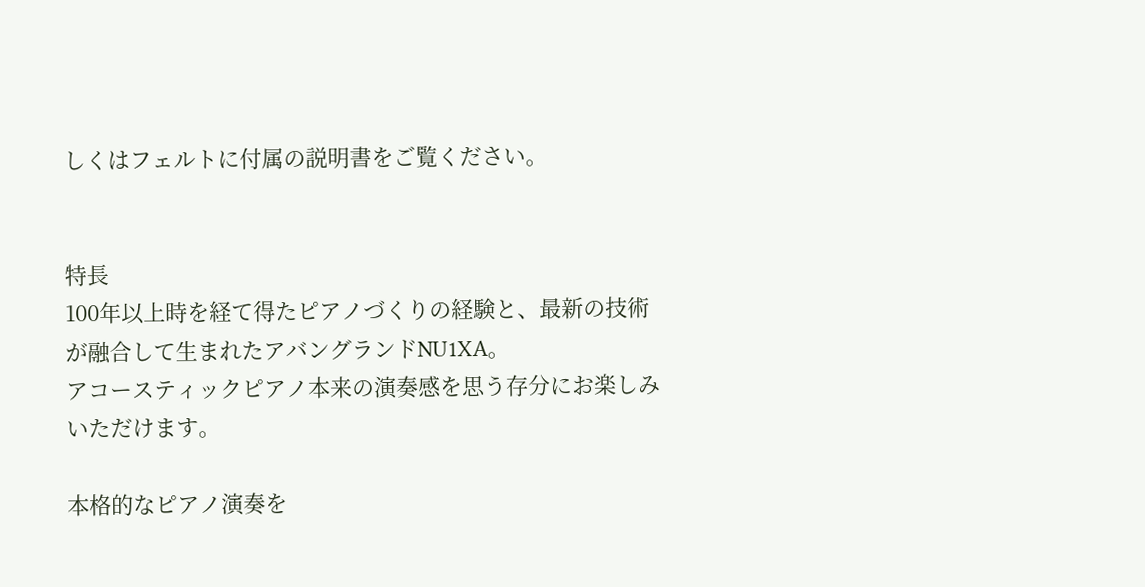しくはフェルトに付属の説明書をご覧ください。


特長
100年以上時を経て得たピアノづくりの経験と、最新の技術が融合して生まれたアバングランドNU1XA。
アコースティックピアノ本来の演奏感を思う存分にお楽しみいただけます。

本格的なピアノ演奏を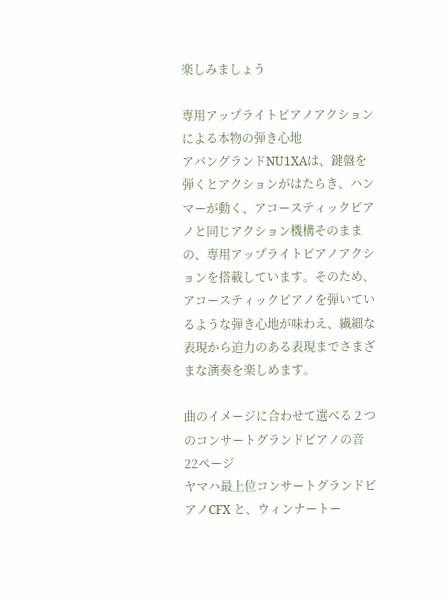楽しみましょう

専用アップライトピアノアクションによる本物の弾き心地
アバングランドNU1XAは、鍵盤を弾くとアクションがはたらき、ハンマーが動く、アコースティックピアノと同じアクション機構そのままの、専用アップライトピアノアクションを搭載しています。そのため、アコースティックピアノを弾いているような弾き心地が味わえ、繊細な表現から迫力のある表現までさまざまな演奏を楽しめます。

曲のイメージに合わせて選べる２つのコンサートグランドピアノの音 22ページ
ヤマハ最上位コンサートグランドピアノCFX と、ウィンナートー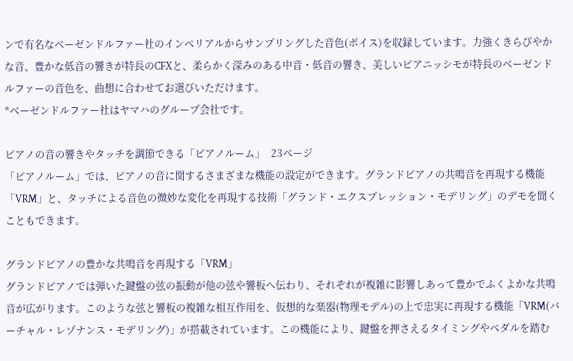ンで有名なベーゼンドルファー社のインペリアルからサンプリングした音色(ボイス)を収録しています。力強くきらびやかな音、豊かな低音の響きが特長のCFXと、柔らかく深みのある中音・低音の響き、美しいピアニッシモが特長のベーゼンドルファーの音色を、曲想に合わせてお選びいただけます。
*ベーゼンドルファー社はヤマハのグループ会社です。

ピアノの音の響きやタッチを調節できる「ピアノルーム」  23ページ
「ピアノルーム」では、ピアノの音に関するさまざまな機能の設定ができます。グランドピアノの共鳴音を再現する機能「VRM」と、タッチによる音色の微妙な変化を再現する技術「グランド・エクスプレッション・モデリング」のデモを聞くこともできます。

グランドピアノの豊かな共鳴音を再現する「VRM」
グランドピアノでは弾いた鍵盤の弦の振動が他の弦や響板へ伝わり、それぞれが複雑に影響しあって豊かでふくよかな共鳴音が広がります。このような弦と響板の複雑な相互作用を、仮想的な楽器(物理モデル)の上で忠実に再現する機能「VRM(バーチャル・レゾナンス・モデリング)」が搭載されています。この機能により、鍵盤を押さえるタイミングやペダルを踏む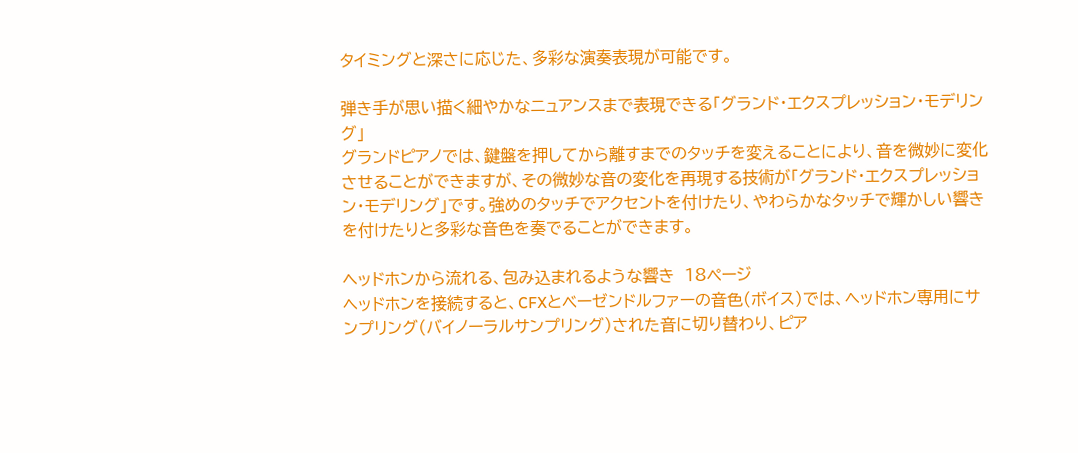タイミングと深さに応じた、多彩な演奏表現が可能です。

弾き手が思い描く細やかなニュアンスまで表現できる「グランド・エクスプレッション・モデリング」
グランドピアノでは、鍵盤を押してから離すまでのタッチを変えることにより、音を微妙に変化させることができますが、その微妙な音の変化を再現する技術が「グランド・エクスプレッション・モデリング」です。強めのタッチでアクセントを付けたり、やわらかなタッチで輝かしい響きを付けたりと多彩な音色を奏でることができます。

ヘッドホンから流れる、包み込まれるような響き  18ページ
ヘッドホンを接続すると、CFXとベーゼンドルファーの音色(ボイス)では、ヘッドホン専用にサンプリング(バイノーラルサンプリング)された音に切り替わり、ピア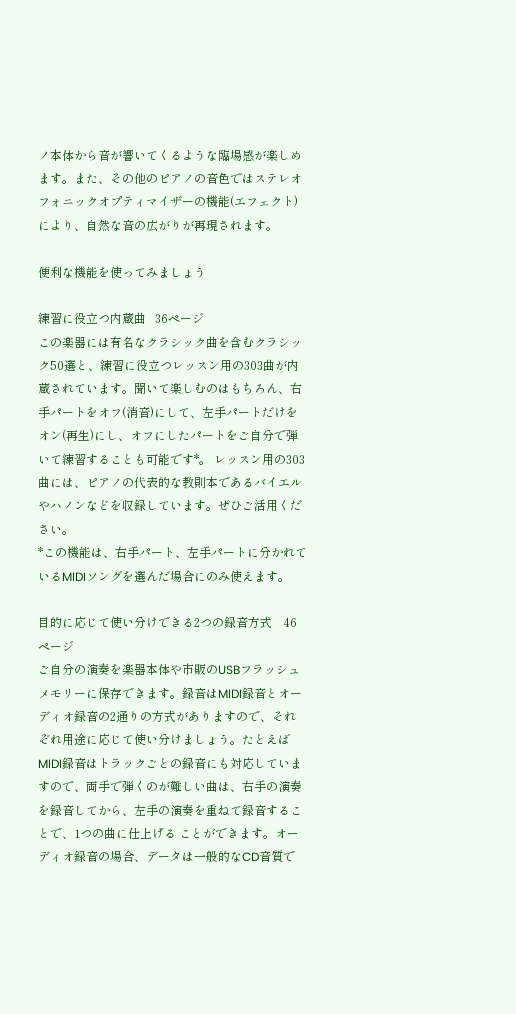ノ本体から音が響いてくるような臨場感が楽しめます。また、その他のピアノの音色ではステレオフォニックオプティマイザーの機能(エフェクト)により、自然な音の広がりが再現されます。

便利な機能を使ってみましょう

練習に役立つ内蔵曲   36ページ
この楽器には有名なクラシック曲を含むクラシック50選と、練習に役立つレッスン用の303曲が内蔵されています。聞いて楽しむのはもちろん、右手パートをオフ(消音)にして、左手パートだけをオン(再生)にし、オフにしたパートをご自分で弾いて練習することも可能です*。 レッスン用の303曲には、ピアノの代表的な教則本であるバイエルやハノンなどを収録しています。ぜひご活用ください。
*この機能は、右手パート、左手パートに分かれているMIDIソングを選んだ場合にのみ使えます。

目的に応じて使い分けできる2つの録音方式    46ページ
ご自分の演奏を楽器本体や市販のUSBフラッシュメモリーに保存できます。録音はMIDI録音とオーディオ録音の2通りの方式がありますので、それぞれ用途に応じて使い分けましょう。たとえばMIDI録音はトラックごとの録音にも対応していますので、両手で弾くのが難しい曲は、右手の演奏を録音してから、左手の演奏を重ねて録音することで、1つの曲に仕上げる ことができます。オーディオ録音の場合、データは一般的なCD音質で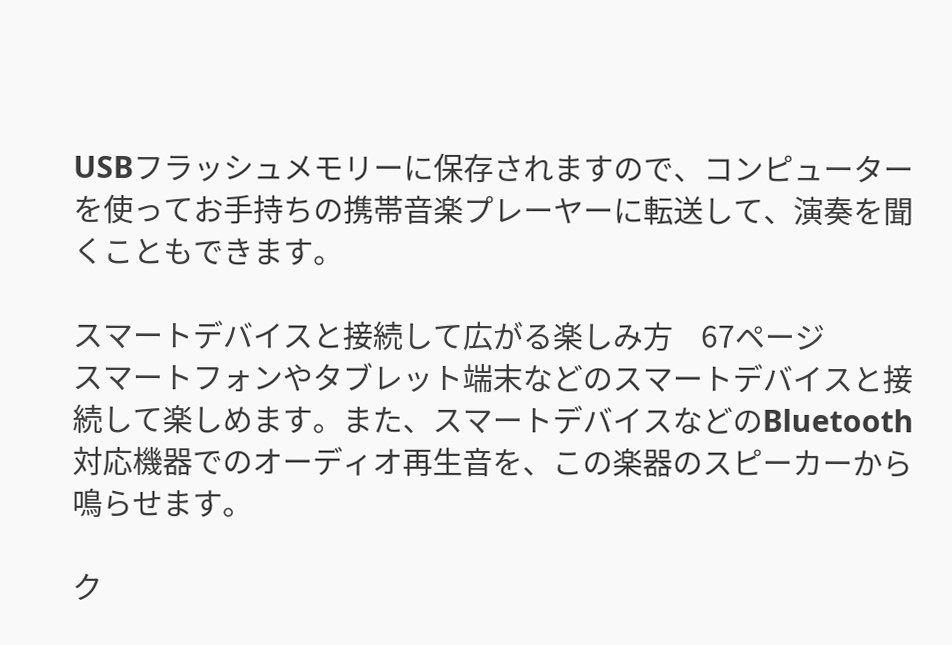USBフラッシュメモリーに保存されますので、コンピューターを使ってお手持ちの携帯音楽プレーヤーに転送して、演奏を聞くこともできます。

スマートデバイスと接続して広がる楽しみ方    67ページ
スマートフォンやタブレット端末などのスマートデバイスと接続して楽しめます。また、スマートデバイスなどのBluetooth対応機器でのオーディオ再生音を、この楽器のスピーカーから鳴らせます。

ク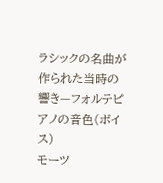ラシックの名曲が作られた当時の響き—フォルテピアノの音色(ボイス)
モーツ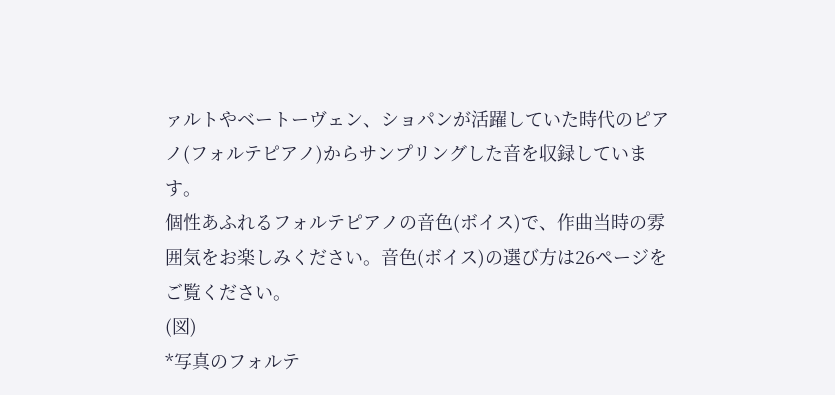ァルトやベートーヴェン、ショパンが活躍していた時代のピアノ(フォルテピアノ)からサンプリングした音を収録しています。
個性あふれるフォルテピアノの音色(ボイス)で、作曲当時の雰囲気をお楽しみください。音色(ボイス)の選び方は26ページをご覧ください。
(図)
*写真のフォルテ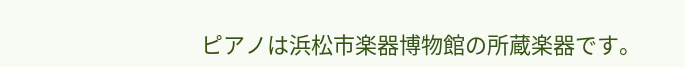ピアノは浜松市楽器博物館の所蔵楽器です。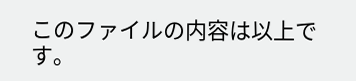このファイルの内容は以上です。